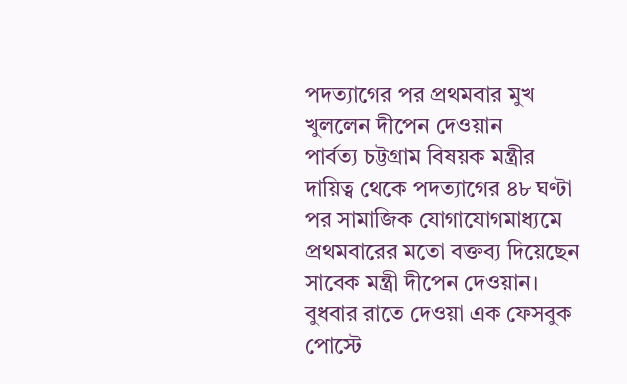পদত্যাগের পর প্রথমবার মুখ খুললেন দীপেন দেওয়ান
পার্বত্য চট্টগ্রাম বিষয়ক মন্ত্রীর দায়িত্ব থেকে পদত্যাগের ৪৮ ঘণ্টা পর সামাজিক যোগাযোগমাধ্যমে প্রথমবারের মতো বক্তব্য দিয়েছেন সাবেক মন্ত্রী দীপেন দেওয়ান। বুধবার রাতে দেওয়া এক ফেসবুক পোস্টে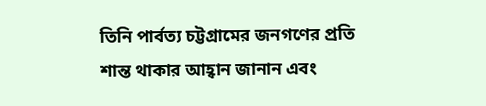তিনি পার্বত্য চট্টগ্রামের জনগণের প্রতি শান্ত থাকার আহ্বান জানান এবং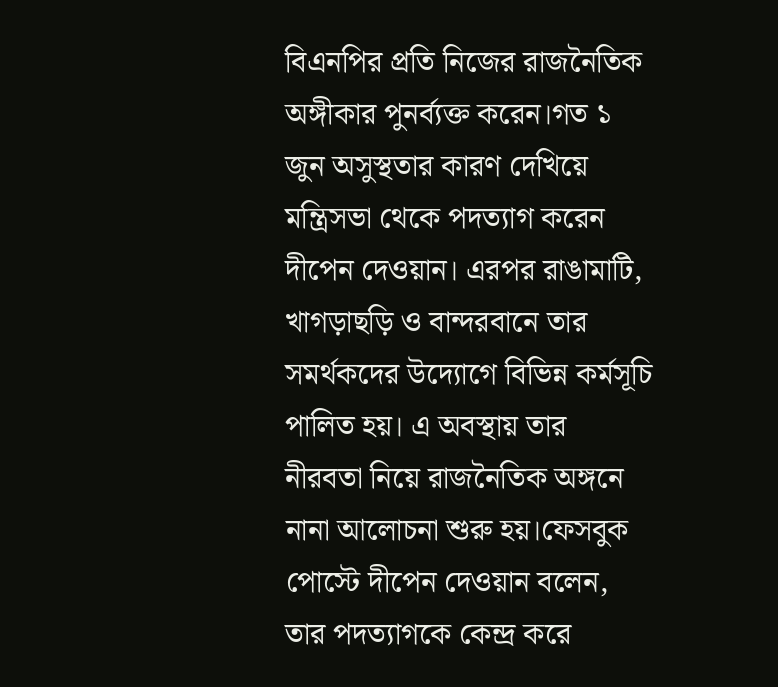বিএনপির প্রতি নিজের রাজনৈতিক অঙ্গীকার পুনর্ব্যক্ত করেন।গত ১ জুন অসুস্থতার কারণ দেখিয়ে মন্ত্রিসভা থেকে পদত্যাগ করেন দীপেন দেওয়ান। এরপর রাঙামাটি, খাগড়াছড়ি ও বান্দরবানে তার সমর্থকদের উদ্যোগে বিভিন্ন কর্মসূচি পালিত হয়। এ অবস্থায় তার নীরবতা নিয়ে রাজনৈতিক অঙ্গনে নানা আলোচনা শুরু হয়।ফেসবুক পোস্টে দীপেন দেওয়ান বলেন, তার পদত্যাগকে কেন্দ্র করে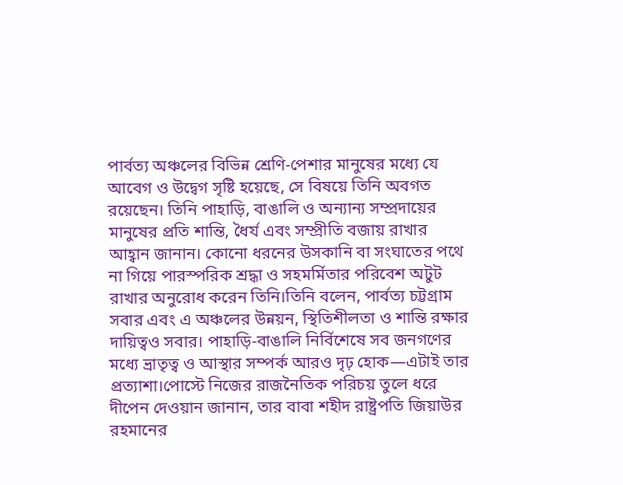পার্বত্য অঞ্চলের বিভিন্ন শ্রেণি-পেশার মানুষের মধ্যে যে আবেগ ও উদ্বেগ সৃষ্টি হয়েছে, সে বিষয়ে তিনি অবগত রয়েছেন। তিনি পাহাড়ি, বাঙালি ও অন্যান্য সম্প্রদায়ের মানুষের প্রতি শান্তি, ধৈর্য এবং সম্প্রীতি বজায় রাখার আহ্বান জানান। কোনো ধরনের উসকানি বা সংঘাতের পথে না গিয়ে পারস্পরিক শ্রদ্ধা ও সহমর্মিতার পরিবেশ অটুট রাখার অনুরোধ করেন তিনি।তিনি বলেন, পার্বত্য চট্টগ্রাম সবার এবং এ অঞ্চলের উন্নয়ন, স্থিতিশীলতা ও শান্তি রক্ষার দায়িত্বও সবার। পাহাড়ি-বাঙালি নির্বিশেষে সব জনগণের মধ্যে ভ্রাতৃত্ব ও আস্থার সম্পর্ক আরও দৃঢ় হোক—এটাই তার প্রত্যাশা।পোস্টে নিজের রাজনৈতিক পরিচয় তুলে ধরে দীপেন দেওয়ান জানান, তার বাবা শহীদ রাষ্ট্রপতি জিয়াউর রহমানের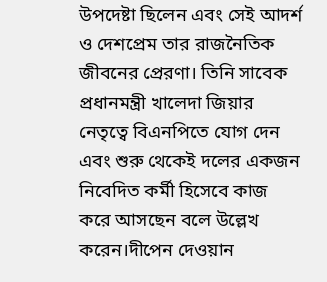উপদেষ্টা ছিলেন এবং সেই আদর্শ ও দেশপ্রেম তার রাজনৈতিক জীবনের প্রেরণা। তিনি সাবেক প্রধানমন্ত্রী খালেদা জিয়ার নেতৃত্বে বিএনপিতে যোগ দেন এবং শুরু থেকেই দলের একজন নিবেদিত কর্মী হিসেবে কাজ করে আসছেন বলে উল্লেখ করেন।দীপেন দেওয়ান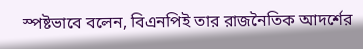স্পষ্টভাবে বলেন, বিএনপিই তার রাজনৈতিক আদর্শের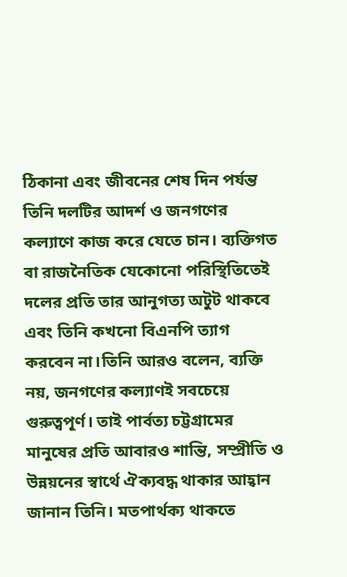ঠিকানা এবং জীবনের শেষ দিন পর্যন্ত তিনি দলটির আদর্শ ও জনগণের কল্যাণে কাজ করে যেতে চান। ব্যক্তিগত বা রাজনৈতিক যেকোনো পরিস্থিতিতেই দলের প্রতি তার আনুগত্য অটুট থাকবে এবং তিনি কখনো বিএনপি ত্যাগ করবেন না।তিনি আরও বলেন, ব্যক্তি নয়, জনগণের কল্যাণই সবচেয়ে গুরুত্বপূর্ণ। তাই পার্বত্য চট্টগ্রামের মানুষের প্রতি আবারও শান্তি, সম্প্রীতি ও উন্নয়নের স্বার্থে ঐক্যবদ্ধ থাকার আহ্বান জানান তিনি। মতপার্থক্য থাকতে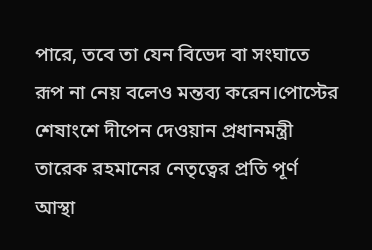পারে, তবে তা যেন বিভেদ বা সংঘাতে রূপ না নেয় বলেও মন্তব্য করেন।পোস্টের শেষাংশে দীপেন দেওয়ান প্রধানমন্ত্রী তারেক রহমানের নেতৃত্বের প্রতি পূর্ণ আস্থা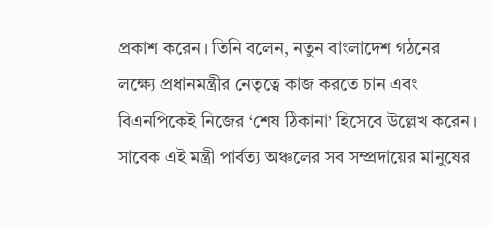প্রকাশ করেন। তিনি বলেন, নতুন বাংলাদেশ গঠনের লক্ষ্যে প্রধানমন্ত্রীর নেতৃত্বে কাজ করতে চান এবং বিএনপিকেই নিজের ‘শেষ ঠিকানা’ হিসেবে উল্লেখ করেন।
সাবেক এই মন্ত্রী পার্বত্য অঞ্চলের সব সম্প্রদায়ের মানুষের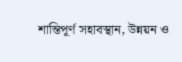শান্তিপূর্ণ সহাবস্থান, উন্নয়ন ও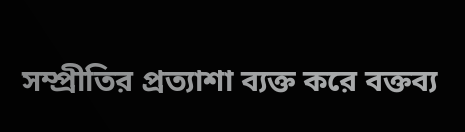সম্প্রীতির প্রত্যাশা ব্যক্ত করে বক্তব্য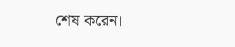শেষ করেন।